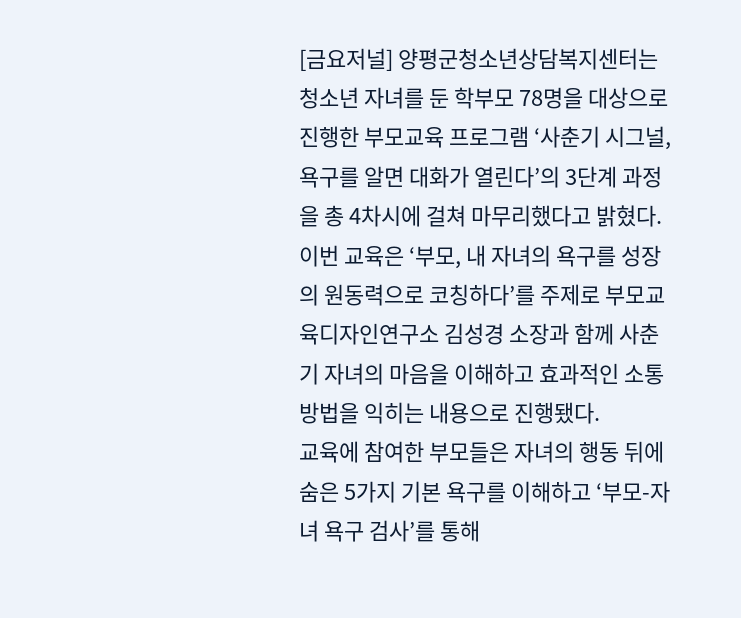[금요저널] 양평군청소년상담복지센터는 청소년 자녀를 둔 학부모 78명을 대상으로 진행한 부모교육 프로그램 ‘사춘기 시그널, 욕구를 알면 대화가 열린다’의 3단계 과정을 총 4차시에 걸쳐 마무리했다고 밝혔다.
이번 교육은 ‘부모, 내 자녀의 욕구를 성장의 원동력으로 코칭하다’를 주제로 부모교육디자인연구소 김성경 소장과 함께 사춘기 자녀의 마음을 이해하고 효과적인 소통 방법을 익히는 내용으로 진행됐다.
교육에 참여한 부모들은 자녀의 행동 뒤에 숨은 5가지 기본 욕구를 이해하고 ‘부모-자녀 욕구 검사’를 통해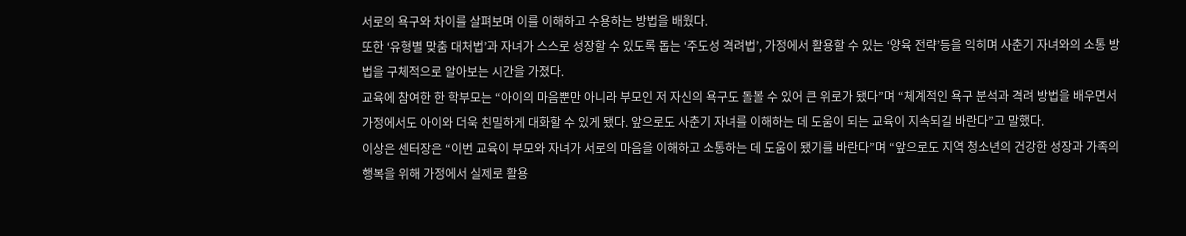서로의 욕구와 차이를 살펴보며 이를 이해하고 수용하는 방법을 배웠다.
또한 ‘유형별 맞춤 대처법’과 자녀가 스스로 성장할 수 있도록 돕는 ‘주도성 격려법’, 가정에서 활용할 수 있는 ‘양육 전략’등을 익히며 사춘기 자녀와의 소통 방법을 구체적으로 알아보는 시간을 가졌다.
교육에 참여한 한 학부모는 “아이의 마음뿐만 아니라 부모인 저 자신의 욕구도 돌볼 수 있어 큰 위로가 됐다”며 “체계적인 욕구 분석과 격려 방법을 배우면서 가정에서도 아이와 더욱 친밀하게 대화할 수 있게 됐다. 앞으로도 사춘기 자녀를 이해하는 데 도움이 되는 교육이 지속되길 바란다”고 말했다.
이상은 센터장은 “이번 교육이 부모와 자녀가 서로의 마음을 이해하고 소통하는 데 도움이 됐기를 바란다”며 “앞으로도 지역 청소년의 건강한 성장과 가족의 행복을 위해 가정에서 실제로 활용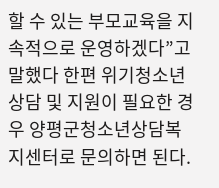할 수 있는 부모교육을 지속적으로 운영하겠다”고 말했다 한편 위기청소년 상담 및 지원이 필요한 경우 양평군청소년상담복지센터로 문의하면 된다.